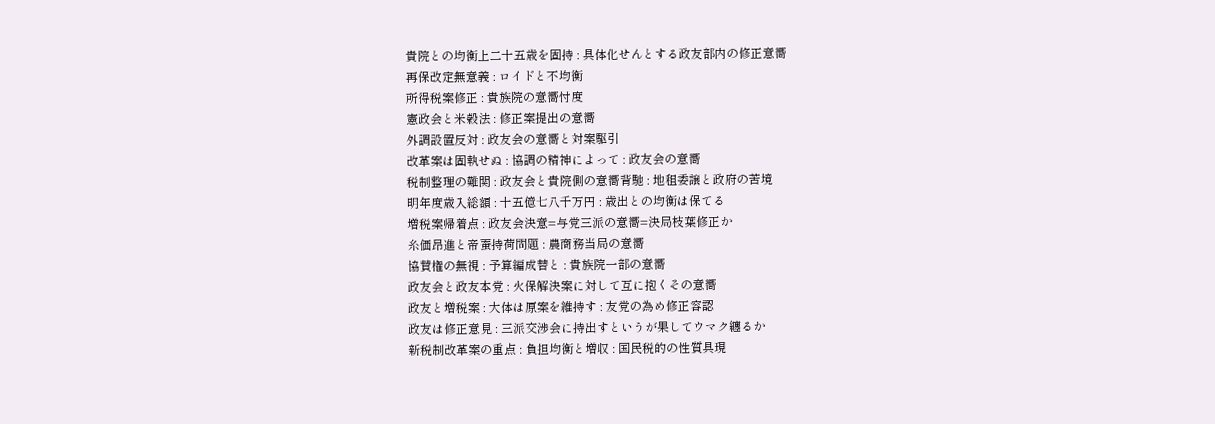貴院との均衡上二十五歳を固持 : 具体化せんとする政友部内の修正意嚮
再保改定無意義 : ロイドと不均衡
所得税案修正 : 貴族院の意嚮忖度
憲政会と米穀法 : 修正案提出の意嚮
外調設置反対 : 政友会の意嚮と対案駆引
改革案は固執せぬ : 協調の精神によって : 政友会の意嚮
税制整理の難関 : 政友会と貴院側の意嚮背馳 : 地租委譲と政府の苦境
明年度歳入総額 : 十五億七八千万円 : 歳出との均衡は保てる
増税案帰着点 : 政友会決意=与党三派の意嚮=決局枝葉修正か
糸価昂進と帝蚕持荷問題 : 農商務当局の意嚮
協賛権の無視 : 予算編成替と : 貴族院一部の意嚮
政友会と政友本党 : 火保解決案に対して互に抱くその意嚮
政友と増税案 : 大体は原案を維持す : 友党の為め修正容認
政友は修正意見 : 三派交渉会に持出すというが果してウマク纏るか
新税制改革案の重点 : 負担均衡と増収 : 国民税的の性質具現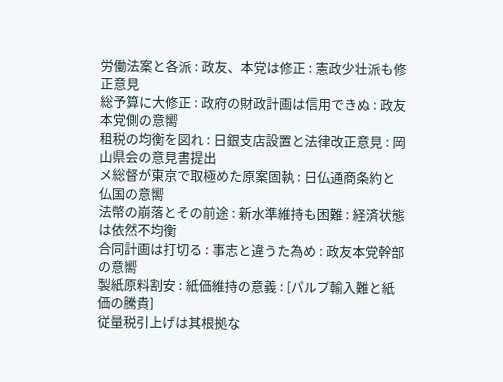労働法案と各派 : 政友、本党は修正 : 憲政少壮派も修正意見
総予算に大修正 : 政府の財政計画は信用できぬ : 政友本党側の意嚮
租税の均衡を図れ : 日銀支店設置と法律改正意見 : 岡山県会の意見書提出
メ総督が東京で取極めた原案固執 : 日仏通商条約と仏国の意嚮
法幣の崩落とその前途 : 新水準維持も困難 : 経済状態は依然不均衡
合同計画は打切る : 事志と違うた為め : 政友本党幹部の意嚮
製紙原料割安 : 紙価維持の意義 : [パルプ輸入難と紙価の騰貴]
従量税引上げは其根拠な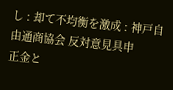し : 却て不均衡を激成 : 神戸自由通商協会 反対意見具申
正金と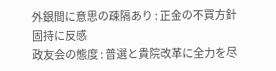外銀間に意思の疎隔あり : 正金の不買方針固持に反感
政友会の態度 : 普選と貴院改革に全力を尽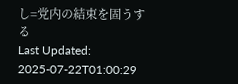し=党内の結束を固うする
Last Updated: 2025-07-22T01:00:29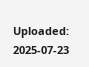Uploaded: 2025-07-23